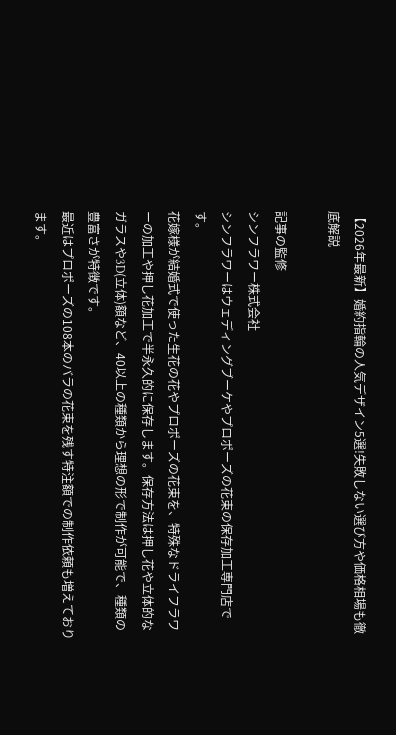【2026年最新】婚約指輪の人気デザイン5選!失敗しない選び方や価格相場も徹底解説

記事の監修
シンフラワー株式会社
シンフラワーはウェディングブーケやプロポーズの花束の保存加工専門店です。
花嫁様が結婚式で使った生花の花やプロポーズの花束を、特殊なドライフラワーの加工や押し花加工で半永久的に保存します。保存方法は押し花や立体的なガラスや3D(立体)額など、40以上の種類から理想の形で制作が可能で、種類の豊富さが特徴です。
最近はプロポーズの108本のバラの花束を残す特注額での制作依頼も増えております。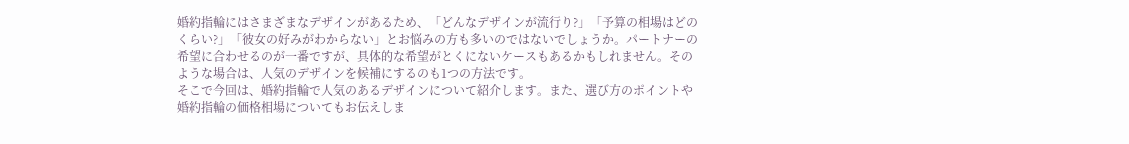婚約指輪にはさまざまなデザインがあるため、「どんなデザインが流行り?」「予算の相場はどのくらい?」「彼女の好みがわからない」とお悩みの方も多いのではないでしょうか。パートナーの希望に合わせるのが一番ですが、具体的な希望がとくにないケースもあるかもしれません。そのような場合は、人気のデザインを候補にするのも1つの方法です。
そこで今回は、婚約指輪で人気のあるデザインについて紹介します。また、選び方のポイントや婚約指輪の価格相場についてもお伝えしま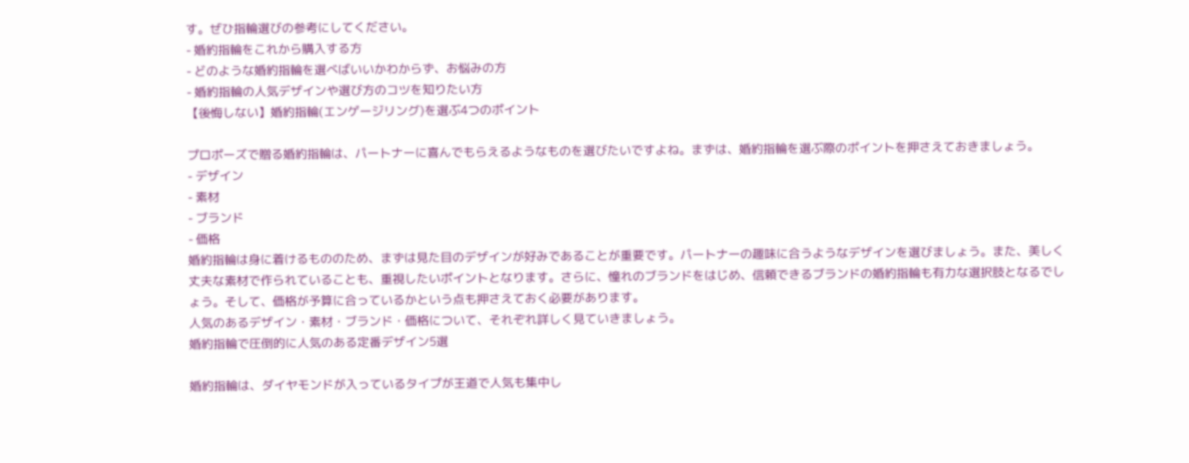す。ぜひ指輪選びの参考にしてください。
- 婚約指輪をこれから購入する方
- どのような婚約指輪を選べばいいかわからず、お悩みの方
- 婚約指輪の人気デザインや選び方のコツを知りたい方
【後悔しない】婚約指輪(エンゲージリング)を選ぶ4つのポイント

プロポーズで贈る婚約指輪は、パートナーに喜んでもらえるようなものを選びたいですよね。まずは、婚約指輪を選ぶ際のポイントを押さえておきましょう。
- デザイン
- 素材
- ブランド
- 価格
婚約指輪は身に着けるもののため、まずは見た目のデザインが好みであることが重要です。パートナーの趣味に合うようなデザインを選びましょう。また、美しく丈夫な素材で作られていることも、重視したいポイントとなります。さらに、憧れのブランドをはじめ、信頼できるブランドの婚約指輪も有力な選択肢となるでしょう。そして、価格が予算に合っているかという点も押さえておく必要があります。
人気のあるデザイン・素材・ブランド・価格について、それぞれ詳しく見ていきましょう。
婚約指輪で圧倒的に人気のある定番デザイン5選

婚約指輪は、ダイヤモンドが入っているタイプが王道で人気も集中し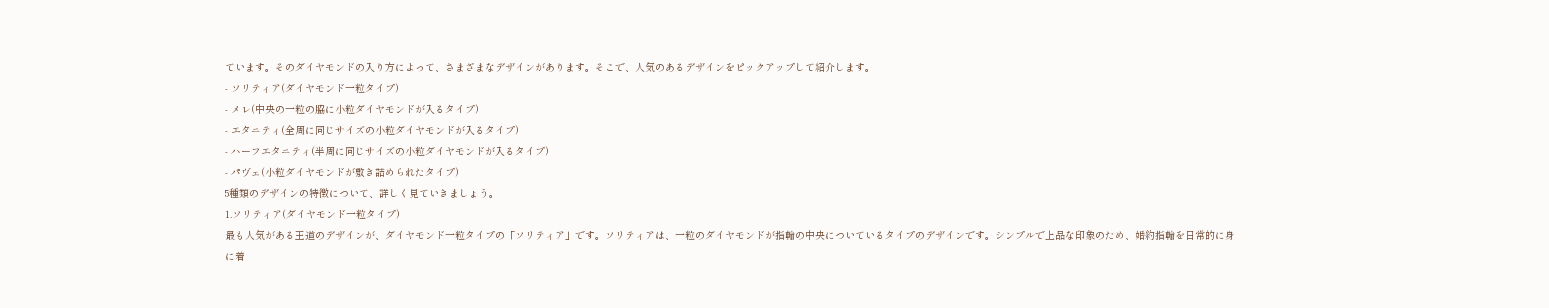ています。そのダイヤモンドの入り方によって、さまざまなデザインがあります。そこで、人気のあるデザインをピックアップして紹介します。
- ソリティア(ダイヤモンド一粒タイプ)
- メレ(中央の一粒の脇に小粒ダイヤモンドが入るタイプ)
- エタニティ(全周に同じサイズの小粒ダイヤモンドが入るタイプ)
- ハーフエタニティ(半周に同じサイズの小粒ダイヤモンドが入るタイプ)
- パヴェ(小粒ダイヤモンドが敷き詰められたタイプ)
5種類のデザインの特徴について、詳しく見ていきましょう。
1.ソリティア(ダイヤモンド一粒タイプ)
最も人気がある王道のデザインが、ダイヤモンド一粒タイプの「ソリティア」です。ソリティアは、一粒のダイヤモンドが指輪の中央についているタイプのデザインです。シンプルで上品な印象のため、婚約指輪を日常的に身に着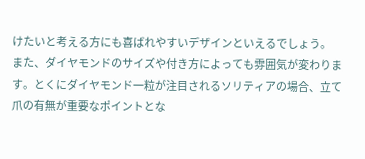けたいと考える方にも喜ばれやすいデザインといえるでしょう。
また、ダイヤモンドのサイズや付き方によっても雰囲気が変わります。とくにダイヤモンド一粒が注目されるソリティアの場合、立て爪の有無が重要なポイントとな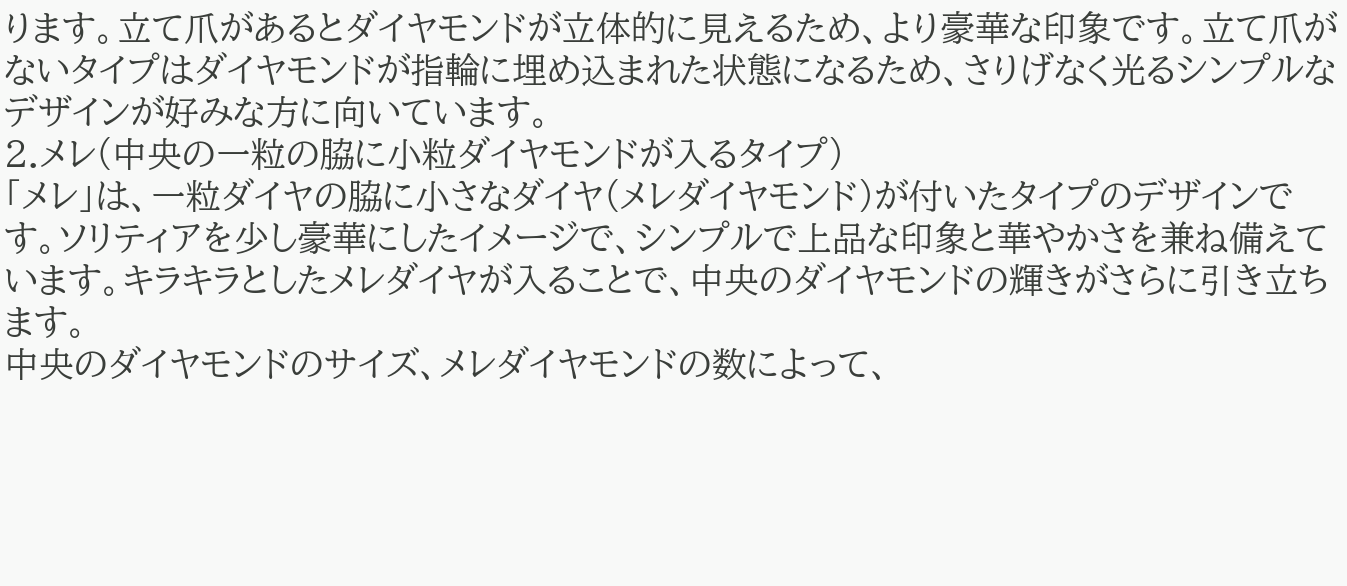ります。立て爪があるとダイヤモンドが立体的に見えるため、より豪華な印象です。立て爪がないタイプはダイヤモンドが指輪に埋め込まれた状態になるため、さりげなく光るシンプルなデザインが好みな方に向いています。
2.メレ(中央の一粒の脇に小粒ダイヤモンドが入るタイプ)
「メレ」は、一粒ダイヤの脇に小さなダイヤ(メレダイヤモンド)が付いたタイプのデザインです。ソリティアを少し豪華にしたイメージで、シンプルで上品な印象と華やかさを兼ね備えています。キラキラとしたメレダイヤが入ることで、中央のダイヤモンドの輝きがさらに引き立ちます。
中央のダイヤモンドのサイズ、メレダイヤモンドの数によって、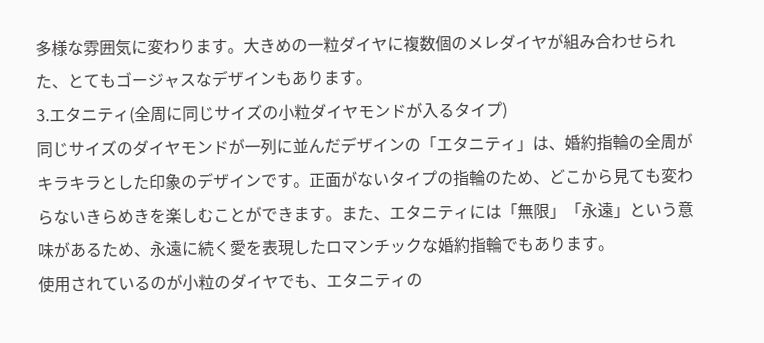多様な雰囲気に変わります。大きめの一粒ダイヤに複数個のメレダイヤが組み合わせられた、とてもゴージャスなデザインもあります。
3.エタニティ(全周に同じサイズの小粒ダイヤモンドが入るタイプ)
同じサイズのダイヤモンドが一列に並んだデザインの「エタニティ」は、婚約指輪の全周がキラキラとした印象のデザインです。正面がないタイプの指輪のため、どこから見ても変わらないきらめきを楽しむことができます。また、エタニティには「無限」「永遠」という意味があるため、永遠に続く愛を表現したロマンチックな婚約指輪でもあります。
使用されているのが小粒のダイヤでも、エタニティの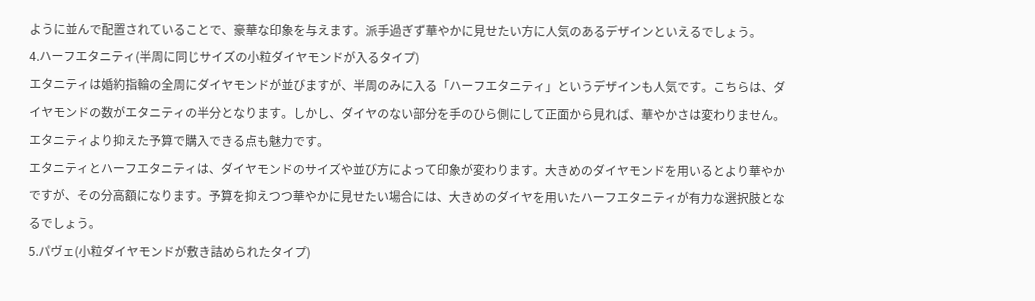ように並んで配置されていることで、豪華な印象を与えます。派手過ぎず華やかに見せたい方に人気のあるデザインといえるでしょう。
4.ハーフエタニティ(半周に同じサイズの小粒ダイヤモンドが入るタイプ)
エタニティは婚約指輪の全周にダイヤモンドが並びますが、半周のみに入る「ハーフエタニティ」というデザインも人気です。こちらは、ダイヤモンドの数がエタニティの半分となります。しかし、ダイヤのない部分を手のひら側にして正面から見れば、華やかさは変わりません。エタニティより抑えた予算で購入できる点も魅力です。
エタニティとハーフエタニティは、ダイヤモンドのサイズや並び方によって印象が変わります。大きめのダイヤモンドを用いるとより華やかですが、その分高額になります。予算を抑えつつ華やかに見せたい場合には、大きめのダイヤを用いたハーフエタニティが有力な選択肢となるでしょう。
5.パヴェ(小粒ダイヤモンドが敷き詰められたタイプ)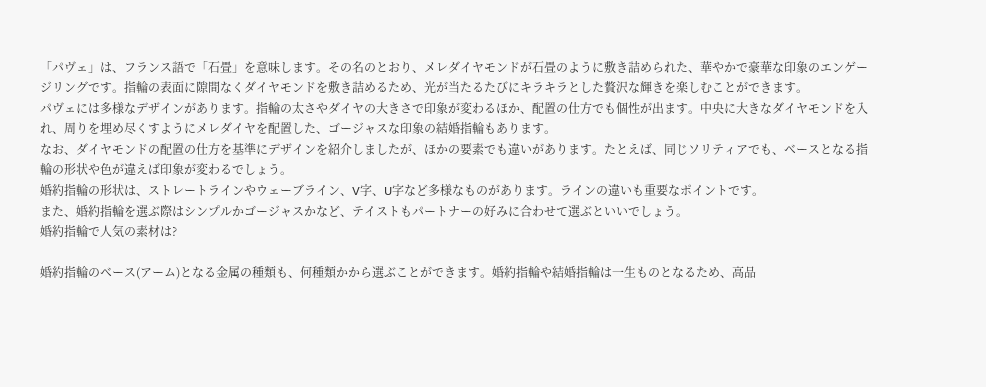「パヴェ」は、フランス語で「石畳」を意味します。その名のとおり、メレダイヤモンドが石畳のように敷き詰められた、華やかで豪華な印象のエンゲージリングです。指輪の表面に隙間なくダイヤモンドを敷き詰めるため、光が当たるたびにキラキラとした贅沢な輝きを楽しむことができます。
パヴェには多様なデザインがあります。指輪の太さやダイヤの大きさで印象が変わるほか、配置の仕方でも個性が出ます。中央に大きなダイヤモンドを入れ、周りを埋め尽くすようにメレダイヤを配置した、ゴージャスな印象の結婚指輪もあります。
なお、ダイヤモンドの配置の仕方を基準にデザインを紹介しましたが、ほかの要素でも違いがあります。たとえば、同じソリティアでも、ベースとなる指輪の形状や色が違えば印象が変わるでしょう。
婚約指輪の形状は、ストレートラインやウェーブライン、V字、U字など多様なものがあります。ラインの違いも重要なポイントです。
また、婚約指輪を選ぶ際はシンプルかゴージャスかなど、テイストもパートナーの好みに合わせて選ぶといいでしょう。
婚約指輪で人気の素材は?

婚約指輪のベース(アーム)となる金属の種類も、何種類かから選ぶことができます。婚約指輪や結婚指輪は一生ものとなるため、高品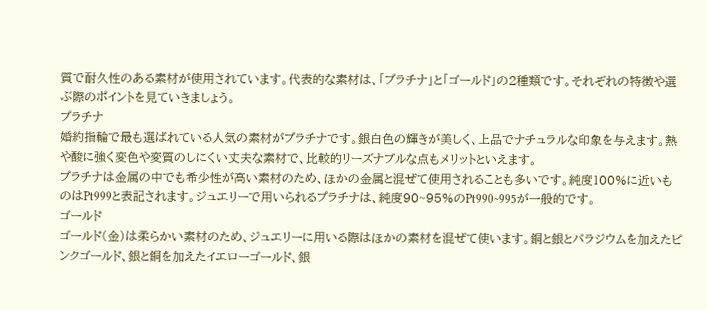質で耐久性のある素材が使用されています。代表的な素材は、「プラチナ」と「ゴールド」の2種類です。それぞれの特徴や選ぶ際のポイントを見ていきましょう。
プラチナ
婚約指輪で最も選ばれている人気の素材がプラチナです。銀白色の輝きが美しく、上品でナチュラルな印象を与えます。熱や酸に強く変色や変質のしにくい丈夫な素材で、比較的リーズナブルな点もメリットといえます。
プラチナは金属の中でも希少性が高い素材のため、ほかの金属と混ぜて使用されることも多いです。純度100%に近いものはPt999と表記されます。ジュエリーで用いられるプラチナは、純度90~95%のPt990~995が一般的です。
ゴールド
ゴールド(金)は柔らかい素材のため、ジュエリーに用いる際はほかの素材を混ぜて使います。銅と銀とパラジウムを加えたピンクゴールド、銀と銅を加えたイエローゴールド、銀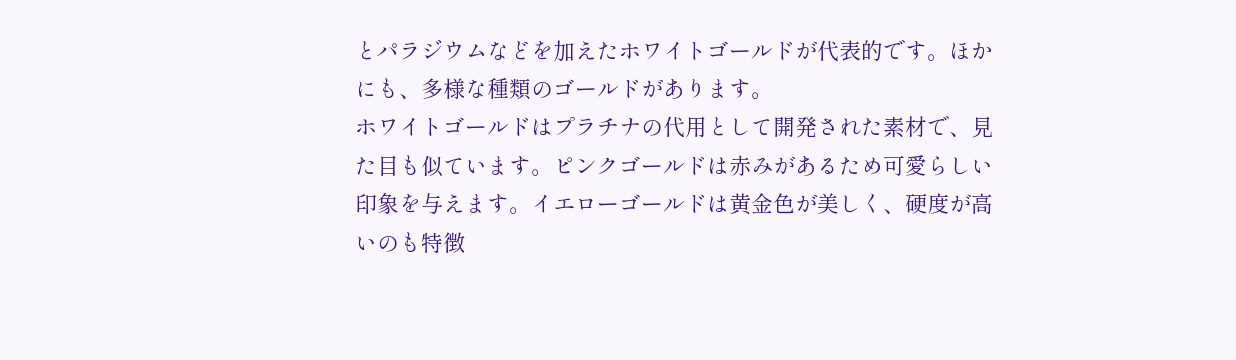とパラジウムなどを加えたホワイトゴールドが代表的です。ほかにも、多様な種類のゴールドがあります。
ホワイトゴールドはプラチナの代用として開発された素材で、見た目も似ています。ピンクゴールドは赤みがあるため可愛らしい印象を与えます。イエローゴールドは黄金色が美しく、硬度が高いのも特徴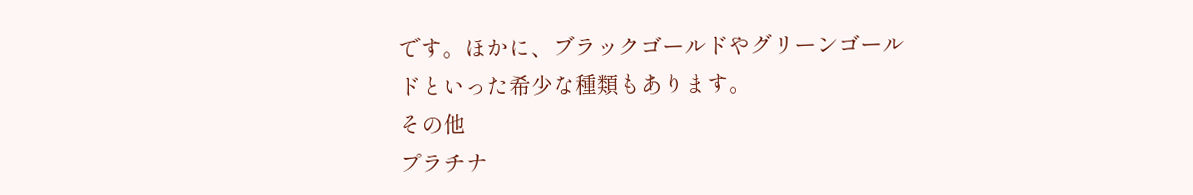です。ほかに、ブラックゴールドやグリーンゴールドといった希少な種類もあります。
その他
プラチナ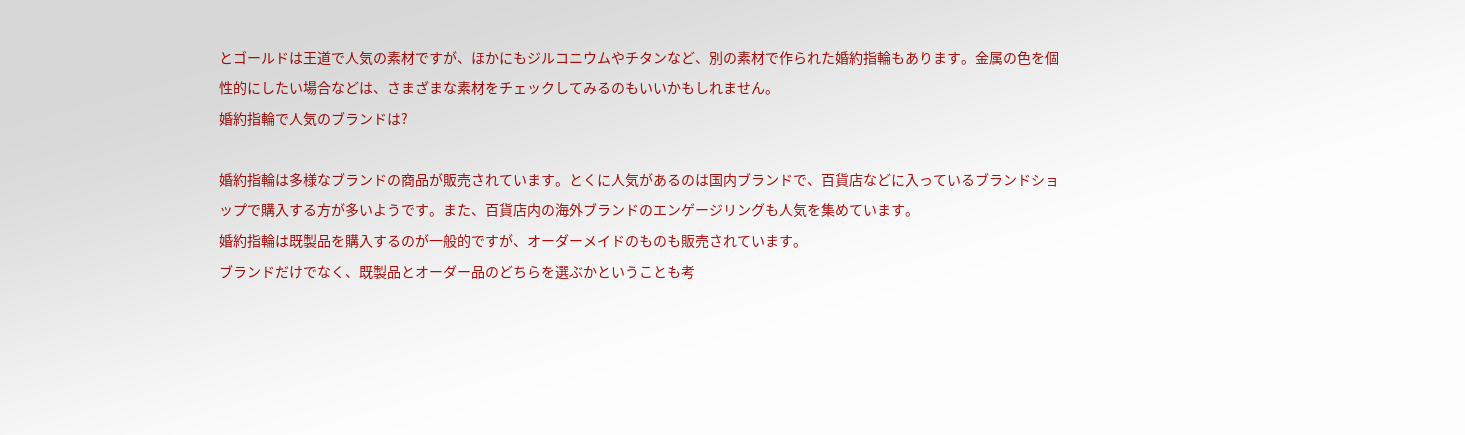とゴールドは王道で人気の素材ですが、ほかにもジルコニウムやチタンなど、別の素材で作られた婚約指輪もあります。金属の色を個性的にしたい場合などは、さまざまな素材をチェックしてみるのもいいかもしれません。
婚約指輪で人気のブランドは?

婚約指輪は多様なブランドの商品が販売されています。とくに人気があるのは国内ブランドで、百貨店などに入っているブランドショップで購入する方が多いようです。また、百貨店内の海外ブランドのエンゲージリングも人気を集めています。
婚約指輪は既製品を購入するのが一般的ですが、オーダーメイドのものも販売されています。
ブランドだけでなく、既製品とオーダー品のどちらを選ぶかということも考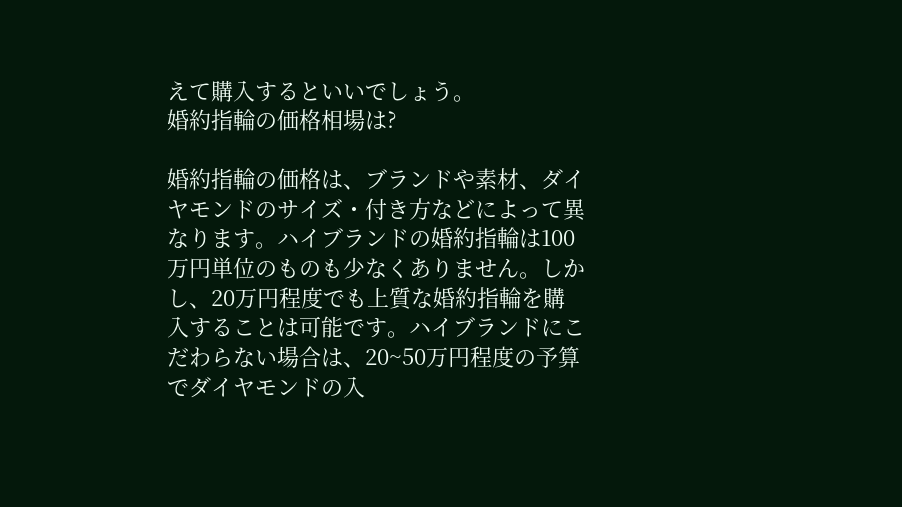えて購入するといいでしょう。
婚約指輪の価格相場は?

婚約指輪の価格は、ブランドや素材、ダイヤモンドのサイズ・付き方などによって異なります。ハイブランドの婚約指輪は100万円単位のものも少なくありません。しかし、20万円程度でも上質な婚約指輪を購入することは可能です。ハイブランドにこだわらない場合は、20~50万円程度の予算でダイヤモンドの入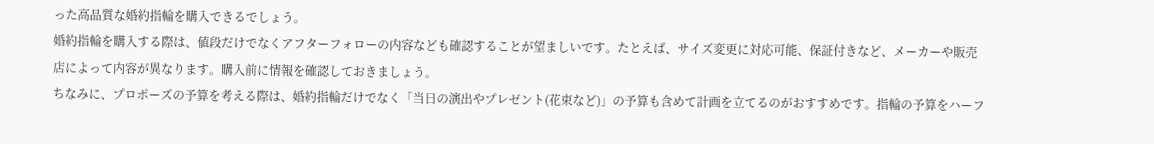った高品質な婚約指輪を購入できるでしょう。
婚約指輪を購入する際は、値段だけでなくアフターフォローの内容なども確認することが望ましいです。たとえば、サイズ変更に対応可能、保証付きなど、メーカーや販売店によって内容が異なります。購入前に情報を確認しておきましょう。
ちなみに、プロポーズの予算を考える際は、婚約指輪だけでなく「当日の演出やプレゼント(花束など)」の予算も含めて計画を立てるのがおすすめです。指輪の予算をハーフ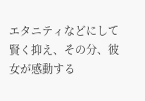エタニティなどにして賢く抑え、その分、彼女が感動する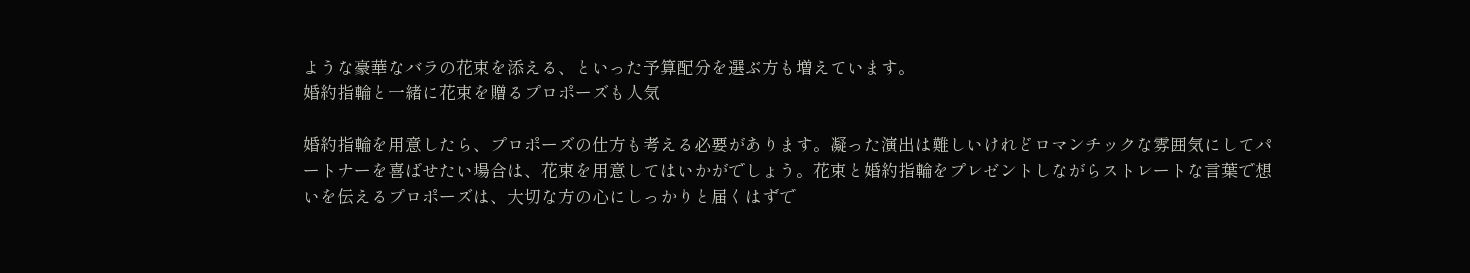ような豪華なバラの花束を添える、といった予算配分を選ぶ方も増えています。
婚約指輪と一緒に花束を贈るプロポーズも人気

婚約指輪を用意したら、プロポーズの仕方も考える必要があります。凝った演出は難しいけれどロマンチックな雰囲気にしてパートナーを喜ばせたい場合は、花束を用意してはいかがでしょう。花束と婚約指輪をプレゼントしながらストレートな言葉で想いを伝えるプロポーズは、大切な方の心にしっかりと届くはずで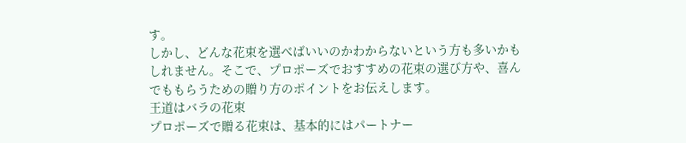す。
しかし、どんな花束を選べばいいのかわからないという方も多いかもしれません。そこで、プロポーズでおすすめの花束の選び方や、喜んでももらうための贈り方のポイントをお伝えします。
王道はバラの花束
プロポーズで贈る花束は、基本的にはパートナー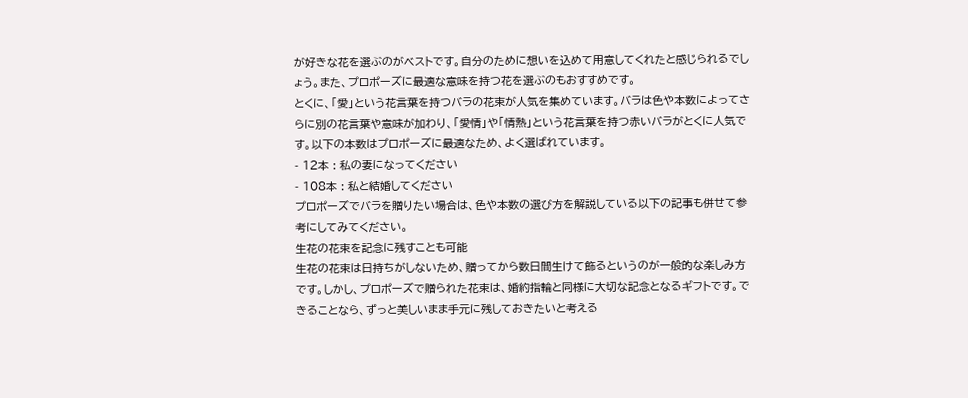が好きな花を選ぶのがベストです。自分のために想いを込めて用意してくれたと感じられるでしょう。また、プロポーズに最適な意味を持つ花を選ぶのもおすすめです。
とくに、「愛」という花言葉を持つバラの花束が人気を集めています。バラは色や本数によってさらに別の花言葉や意味が加わり、「愛情」や「情熱」という花言葉を持つ赤いバラがとくに人気です。以下の本数はプロポーズに最適なため、よく選ばれています。
- 12本 : 私の妻になってください
- 108本 : 私と結婚してください
プロポーズでバラを贈りたい場合は、色や本数の選び方を解説している以下の記事も併せて参考にしてみてください。
生花の花束を記念に残すことも可能
生花の花束は日持ちがしないため、贈ってから数日間生けて飾るというのが一般的な楽しみ方です。しかし、プロポーズで贈られた花束は、婚約指輪と同様に大切な記念となるギフトです。できることなら、ずっと美しいまま手元に残しておきたいと考える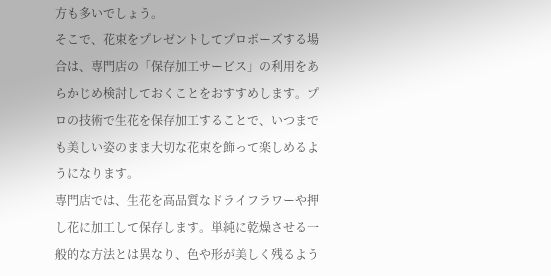方も多いでしょう。
そこで、花束をプレゼントしてプロポーズする場合は、専門店の「保存加工サービス」の利用をあらかじめ検討しておくことをおすすめします。プロの技術で生花を保存加工することで、いつまでも美しい姿のまま大切な花束を飾って楽しめるようになります。
専門店では、生花を高品質なドライフラワーや押し花に加工して保存します。単純に乾燥させる一般的な方法とは異なり、色や形が美しく残るよう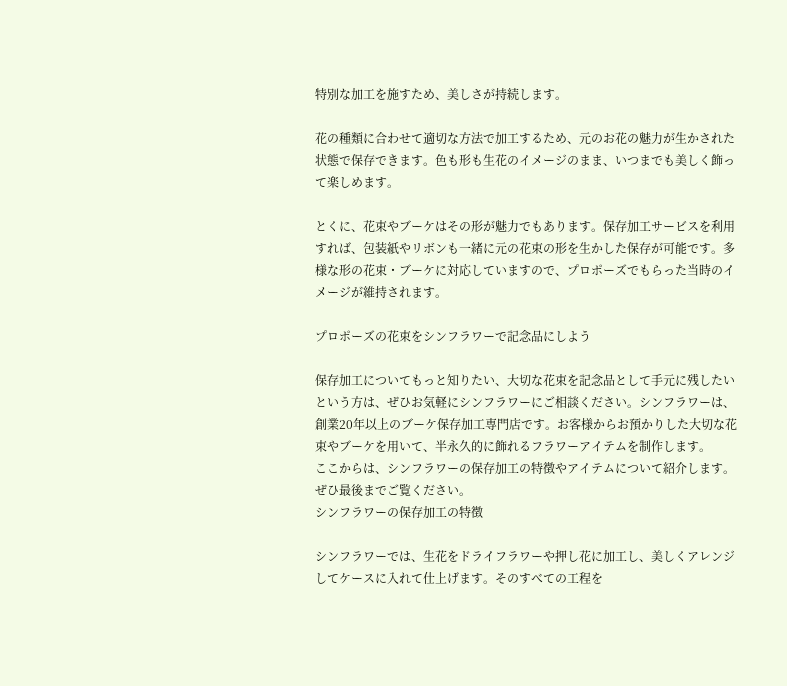特別な加工を施すため、美しさが持続します。

花の種類に合わせて適切な方法で加工するため、元のお花の魅力が生かされた状態で保存できます。色も形も生花のイメージのまま、いつまでも美しく飾って楽しめます。

とくに、花束やブーケはその形が魅力でもあります。保存加工サービスを利用すれば、包装紙やリボンも一緒に元の花束の形を生かした保存が可能です。多様な形の花束・ブーケに対応していますので、プロポーズでもらった当時のイメージが維持されます。

プロポーズの花束をシンフラワーで記念品にしよう

保存加工についてもっと知りたい、大切な花束を記念品として手元に残したいという方は、ぜひお気軽にシンフラワーにご相談ください。シンフラワーは、創業20年以上のブーケ保存加工専門店です。お客様からお預かりした大切な花束やブーケを用いて、半永久的に飾れるフラワーアイテムを制作します。
ここからは、シンフラワーの保存加工の特徴やアイテムについて紹介します。ぜひ最後までご覧ください。
シンフラワーの保存加工の特徴

シンフラワーでは、生花をドライフラワーや押し花に加工し、美しくアレンジしてケースに入れて仕上げます。そのすべての工程を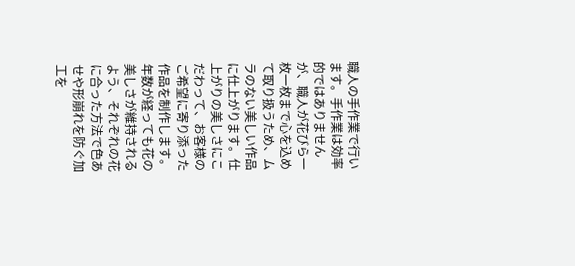職人の手作業で行います。手作業は効率的ではありませんが、職人が花びら一枚一枚まで心を込めて取り扱うため、ムラのない美しい作品に仕上がります。仕上がりの美しさにこだわって、お客様のご希望に寄り添った作品を制作します。
年数が経っても花の美しさが維持されるよう、それぞれの花に合った方法で色あせや形崩れを防ぐ加工を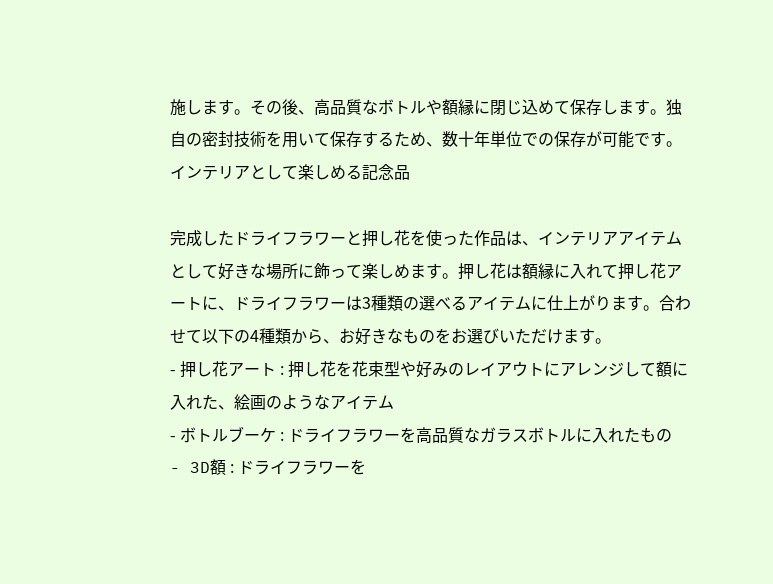施します。その後、高品質なボトルや額縁に閉じ込めて保存します。独自の密封技術を用いて保存するため、数十年単位での保存が可能です。
インテリアとして楽しめる記念品

完成したドライフラワーと押し花を使った作品は、インテリアアイテムとして好きな場所に飾って楽しめます。押し花は額縁に入れて押し花アートに、ドライフラワーは3種類の選べるアイテムに仕上がります。合わせて以下の4種類から、お好きなものをお選びいただけます。
- 押し花アート : 押し花を花束型や好みのレイアウトにアレンジして額に入れた、絵画のようなアイテム
- ボトルブーケ : ドライフラワーを高品質なガラスボトルに入れたもの
- 3D額 : ドライフラワーを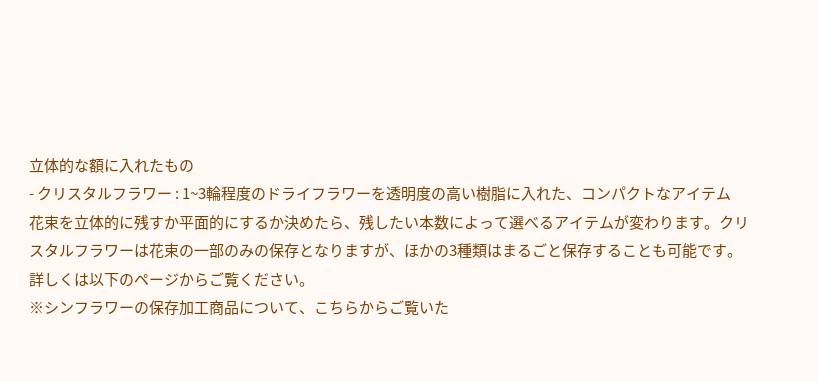立体的な額に入れたもの
- クリスタルフラワー : 1~3輪程度のドライフラワーを透明度の高い樹脂に入れた、コンパクトなアイテム
花束を立体的に残すか平面的にするか決めたら、残したい本数によって選べるアイテムが変わります。クリスタルフラワーは花束の一部のみの保存となりますが、ほかの3種類はまるごと保存することも可能です。詳しくは以下のページからご覧ください。
※シンフラワーの保存加工商品について、こちらからご覧いた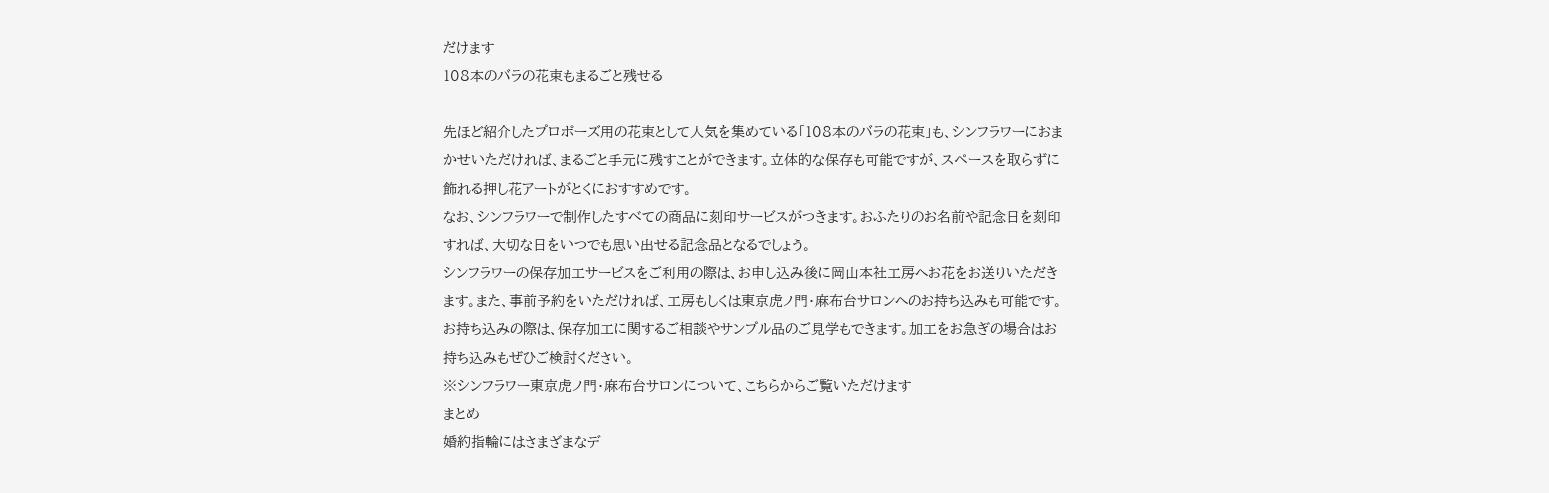だけます
108本のバラの花束もまるごと残せる

先ほど紹介したプロポーズ用の花束として人気を集めている「108本のバラの花束」も、シンフラワーにおまかせいただければ、まるごと手元に残すことができます。立体的な保存も可能ですが、スペースを取らずに飾れる押し花アートがとくにおすすめです。
なお、シンフラワーで制作したすべての商品に刻印サービスがつきます。おふたりのお名前や記念日を刻印すれば、大切な日をいつでも思い出せる記念品となるでしょう。
シンフラワーの保存加工サービスをご利用の際は、お申し込み後に岡山本社工房へお花をお送りいただきます。また、事前予約をいただければ、工房もしくは東京虎ノ門・麻布台サロンへのお持ち込みも可能です。
お持ち込みの際は、保存加工に関するご相談やサンプル品のご見学もできます。加工をお急ぎの場合はお持ち込みもぜひご検討ください。
※シンフラワー東京虎ノ門・麻布台サロンについて、こちらからご覧いただけます
まとめ
婚約指輪にはさまざまなデ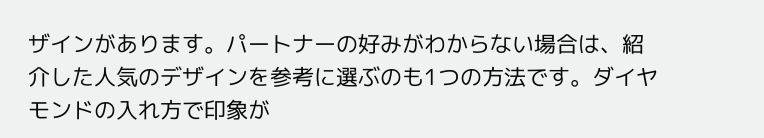ザインがあります。パートナーの好みがわからない場合は、紹介した人気のデザインを参考に選ぶのも1つの方法です。ダイヤモンドの入れ方で印象が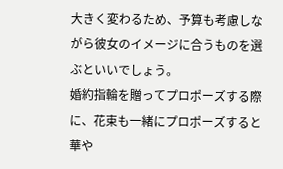大きく変わるため、予算も考慮しながら彼女のイメージに合うものを選ぶといいでしょう。
婚約指輪を贈ってプロポーズする際に、花束も一緒にプロポーズすると華や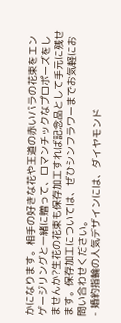かになります。相手の好きな花や王道の赤いバラの花束をエンゲージリングと一緒に贈って、ロマンチックなプロポーズをしませんか?生花の花束も保存加工すれば記念品として手元に残せます。保存加工については、ぜひシンフラワーまでお気軽にお問い合わせください。
- 婚約指輪の人気デザインには、ダイヤモンド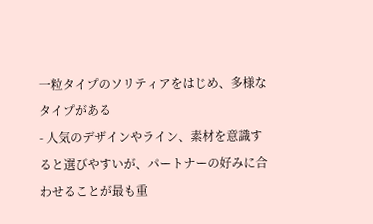一粒タイプのソリティアをはじめ、多様なタイプがある
- 人気のデザインやライン、素材を意識すると選びやすいが、パートナーの好みに合わせることが最も重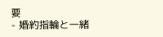要
- 婚約指輪と一緒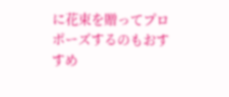に花束を贈ってプロポーズするのもおすすめ